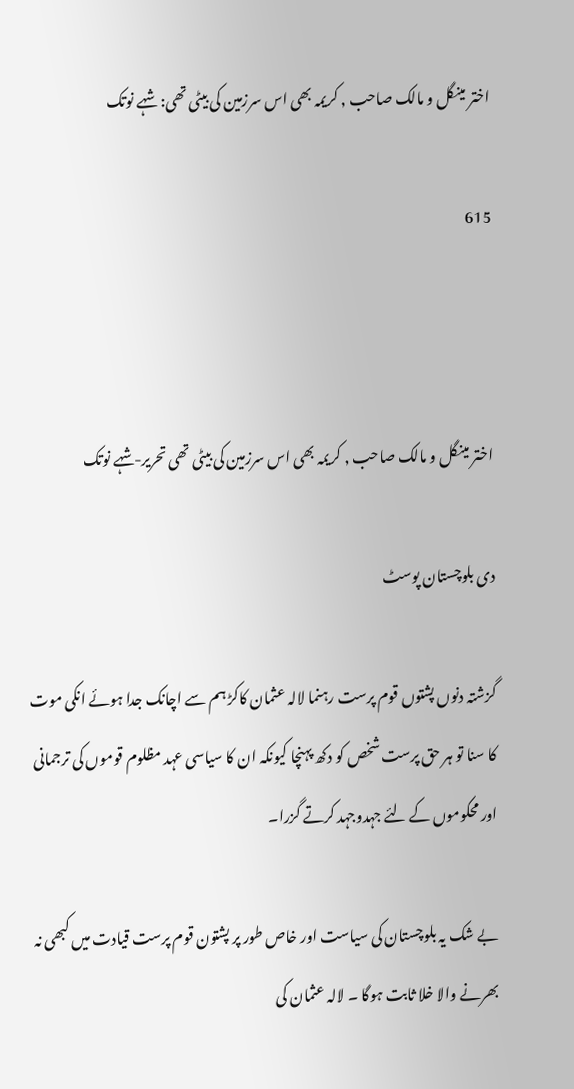اختر مینگل و مالک صاحب , کریمہ بھی اس سرزمین کی بیٹی تھی: شہے نوتک

615



اختر مینگل و مالک صاحب , کریمہ بھی اس سرزمین کی بیٹی تھی تحریر-شہے نوتک

دی بلوچستان پوسٹ

گزشتہ دنوں پشتوں قوم پرست رہنما لالہ عثمان کاکڑ ہم سے اچانک جدا ہوئے انکی موت کا سنا تو ہر حق پرست شخص کو دکھ پہنچا کیونکہ ان کا سیاسی عہد مظلوم قوموں کی ترجمانی اور محکوموں کے لئے جہدوجہد کرتے گزرا۔

بے شک یہ بلوچستان کی سیاست اور خاص طور پر پشتون قوم پرست قیادت میں کبھی نہ بھرنے والا خلا ثابت ہوگا ۔ لالہ عثمان کی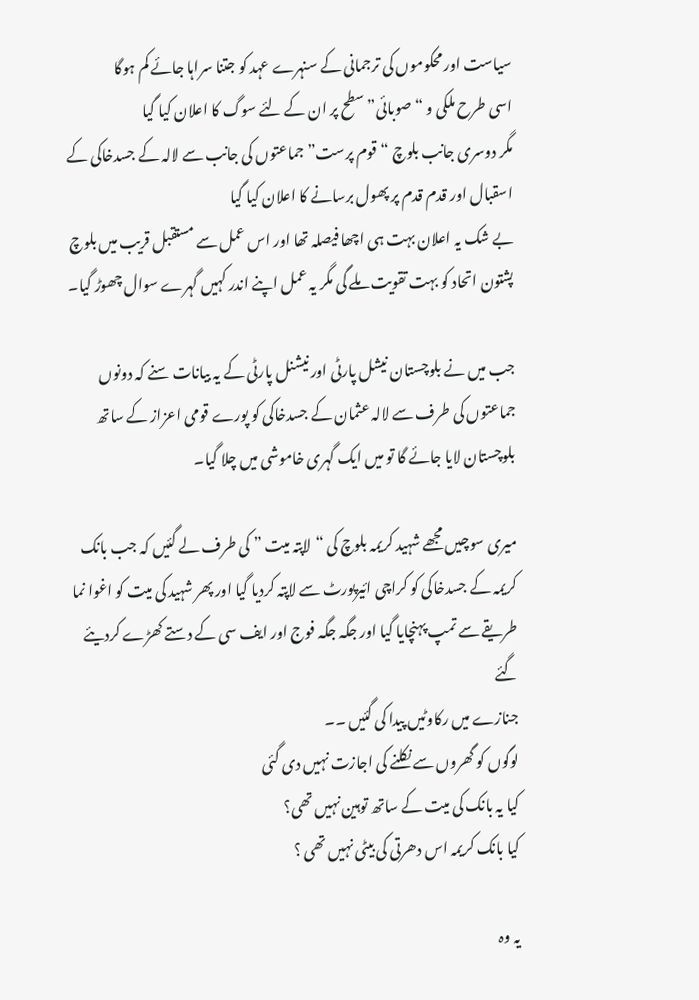سیاست اور محکوموں کی ترجمانی کے سنہرے عہد کو جتنا سراہا جائے کم ہوگا
اسی طرح ملکی و “صوبائی” سطح پر ان کے لئے سوگ کا اعلان کیا گیا
مگر دوسری جانب بلوچ “قوم پرست” جماعتوں کی جانب سے لالہ کے جسدخاکی کے اسقبال اور قدم قدم پر پھول برسانے کا اعلان کیا گیا
بے شک یہ اعلان بہت ہی اچھا فیصلہ تھا اور اس عمل سے مستقبل قریب میں بلوچ پشتون اتحاد کو بہت تقویت ملے گی مگر یہ عمل اپنے اندر کہیں گہرے سوال چھوڑ گیا۔

جب میں نے بلوچستان نیشل پارٹی اور نیشنل پارٹی کے یہ بیانات سنے کہ دونوں جماعتوں کی طرف سے لالہ عثمان کے جسدخاکی کو پورے قومی اعزاز کے ساتھ بلوچستان لایا جائے گا تو میں ایک گہری خاموشی میں چلا گیا۔

میری سوچیں مجھے شہید کریمہ بلوچ کی “لاپتہ میت ” کی طرف لے گئیں کہ جب بانک کریمہ کے جسدخاکی کو کراچی ائیرپورٹ سے لاپتہ کردیا گیا اور پھر شہید کی میت کو اغوا نما طریقے سے تمپ پہنچایا گیا اور جگہ جگہ فوج اور ایف سی کے دستے کھڑے کردیئے گئے
جنازے میں رکاوٹیں پیدا کی گئیں ۔۔
لوگوں کو گھروں سے نکلنے کی اجازت نہیں دی گئی
کیا یہ بانک کی میت کے ساتھ توہین نہیں تھی؟
کیا بانک کریمہ اس دھرتی کی بیٹی نہیں تھی ؟

یہ وہ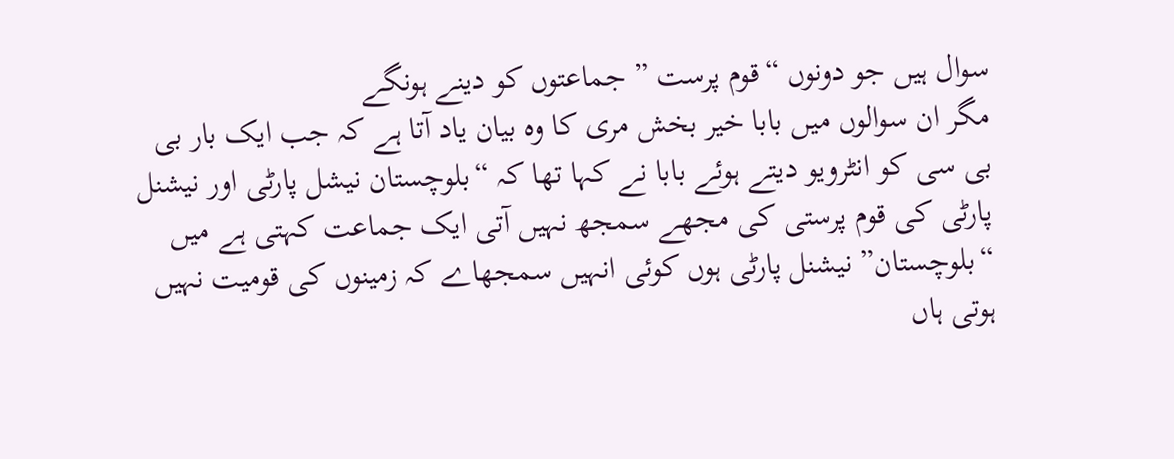سوال ہیں جو دونوں “قوم پرست ” جماعتوں کو دینے ہونگے
مگر ان سوالوں میں بابا خیر بخش مری کا وہ بیان یاد آتا ہے کہ جب ایک بار بی بی سی کو انٹرویو دیتے ہوئے بابا نے کہا تھا کہ “بلوچستان نیشل پارٹی اور نیشنل پارٹی کی قوم پرستی کی مجھے سمجھ نہیں آتی ایک جماعت کہتی ہے میں “بلوچستان” نیشنل پارٹی ہوں کوئی انہیں سمجھاے کہ زمینوں کی قومیت نہیں ہوتی ہاں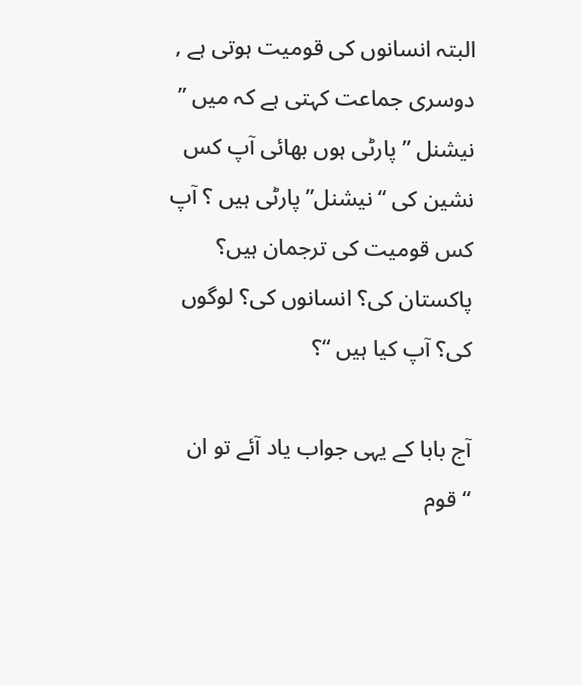البتہ انسانوں کی قومیت ہوتی ہے , دوسری جماعت کہتی ہے کہ میں ” نیشنل ” پارٹی ہوں بھائی آپ کس نشین کی “نیشنل” پارٹی ہیں ؟ آپ کس قومیت کی ترجمان ہیں؟ پاکستان کی؟ انسانوں کی؟ لوگوں کی؟ آپ کیا ہیں “؟

آج بابا کے یہی جواب یاد آئے تو ان “قوم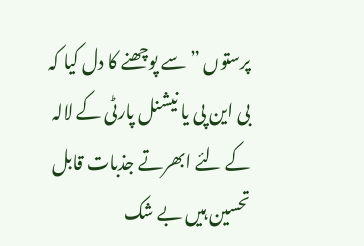پرستوں ” سے پوچھنے کا دل کیا کہ بی این پی یا نیشنل پارٹی کے لالہ کے لئے ابھرتے جذبات قابل تحسین ہیں بے شک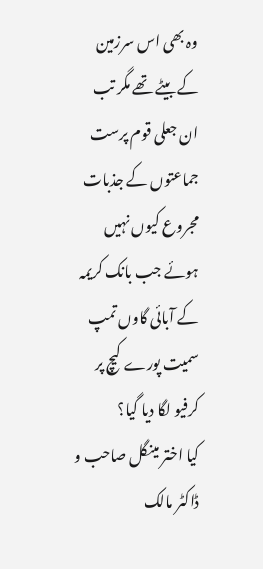وہ بھی اس سرزمین کے بیٹے تھے مگر تب ان جعلی قوم پرست جماعتوں کے جذبات مجروع کیوں نہیں ہوئے جب بانک کریمہ کے آبائی گاوں تمپ سمیت پورے کیچ پر کرفیو لگا دیا گیا؟
کیا اختر مینگل صاحب و ڈاکٹر مالک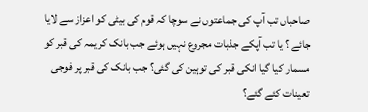صاحباں تب آپ کی جماعتوں نے سوچا کہ قوم کی بیٹی کو اعزاز سے لایا جائے ؟ یا تب آپکے جذبات مجروع نہیں ہوئے جب بانک کریمہ کی قبر کو مسمار کیا گیا انکی قبر کی توہین کی گئی؟ جب بانک کی قبر پر فوجی تعینات کئے گئے؟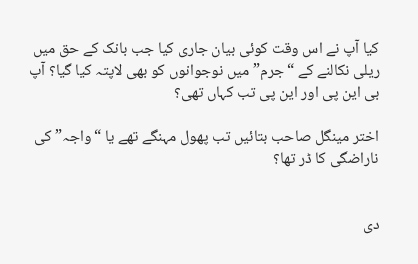کیا آپ نے اس وقت کوئی بیان جاری کیا جب بانک کے حق میں ریلی نکالنے کے “جرم” میں نوجوانوں کو بھی لاپتہ کیا گیا؟ آپ بی این پی اور این پی تب کہاں تھی؟

اختر مینگل صاحب بتائیں تب پھول مہنگے تھے یا “واجہ” کی ناراضگی کا ڈر تھا؟


دی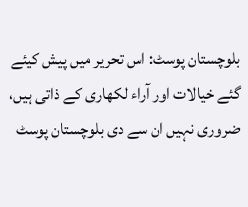بلوچستان پوسٹ: اس تحریر میں پیش کیئے گئے خیالات اور آراء لکھاری کے ذاتی ہیں، ضروری نہیں ان سے دی بلوچستان پوسٹ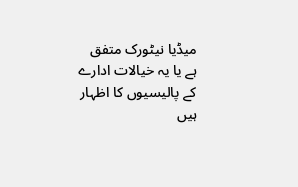میڈیا نیٹورک متفق ہے یا یہ خیالات ادارے کے پالیسیوں کا اظہار ہیں